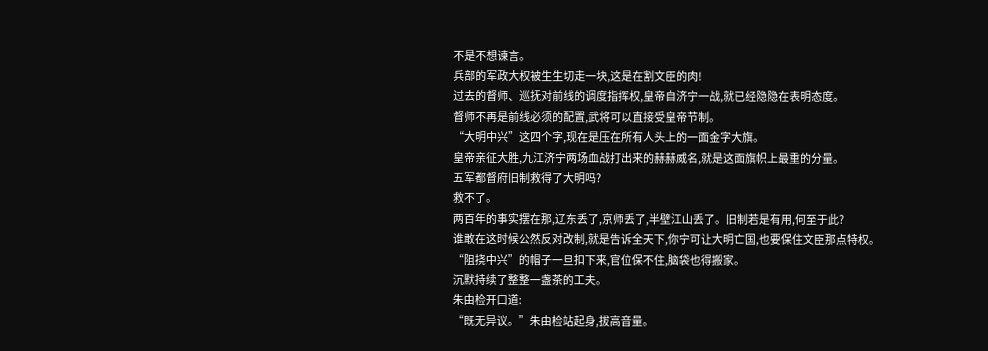不是不想谏言。
兵部的军政大权被生生切走一块,这是在割文臣的肉!
过去的督师、巡抚对前线的调度指挥权,皇帝自济宁一战,就已经隐隐在表明态度。
督师不再是前线必须的配置,武将可以直接受皇帝节制。
“大明中兴”这四个字,现在是压在所有人头上的一面金字大旗。
皇帝亲征大胜,九江济宁两场血战打出来的赫赫威名,就是这面旗帜上最重的分量。
五军都督府旧制救得了大明吗?
救不了。
两百年的事实摆在那,辽东丢了,京师丢了,半壁江山丢了。旧制若是有用,何至于此?
谁敢在这时候公然反对改制,就是告诉全天下,你宁可让大明亡国,也要保住文臣那点特权。
“阻挠中兴”的帽子一旦扣下来,官位保不住,脑袋也得搬家。
沉默持续了整整一盏茶的工夫。
朱由检开口道:
“既无异议。”朱由检站起身,拔高音量。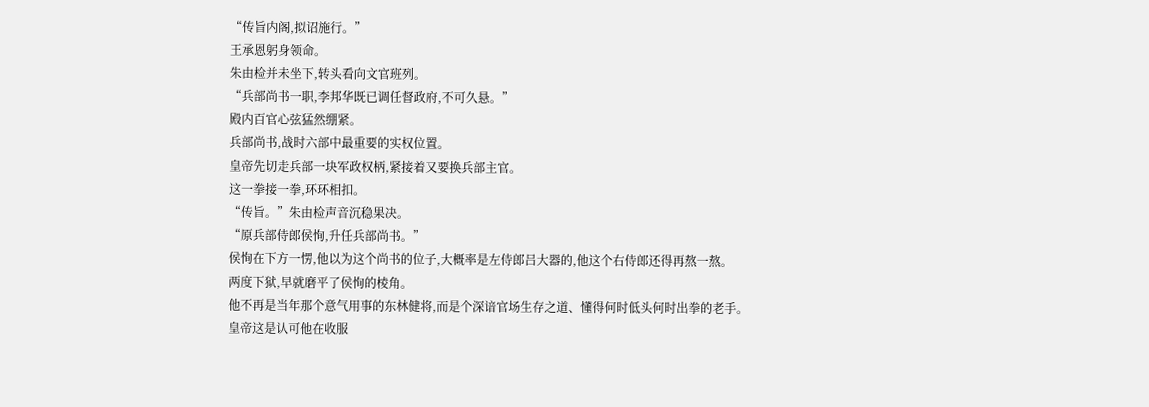“传旨内阁,拟诏施行。”
王承恩躬身领命。
朱由检并未坐下,转头看向文官班列。
“兵部尚书一职,李邦华既已调任督政府,不可久悬。”
殿内百官心弦猛然绷紧。
兵部尚书,战时六部中最重要的实权位置。
皇帝先切走兵部一块军政权柄,紧接着又要换兵部主官。
这一拳接一拳,环环相扣。
“传旨。”朱由检声音沉稳果决。
“原兵部侍郎侯恂,升任兵部尚书。”
侯恂在下方一愣,他以为这个尚书的位子,大概率是左侍郎吕大器的,他这个右侍郎还得再熬一熬。
两度下狱,早就磨平了侯恂的棱角。
他不再是当年那个意气用事的东林健将,而是个深谙官场生存之道、懂得何时低头何时出拳的老手。
皇帝这是认可他在收服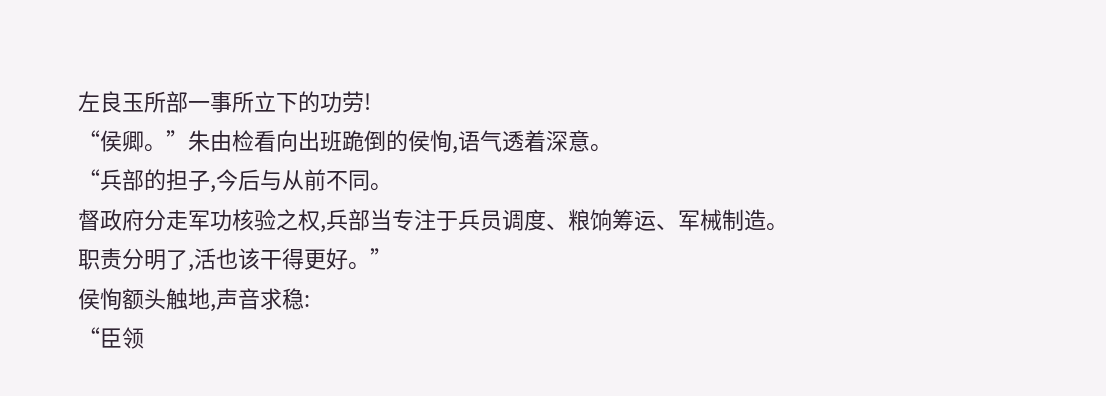左良玉所部一事所立下的功劳!
“侯卿。”朱由检看向出班跪倒的侯恂,语气透着深意。
“兵部的担子,今后与从前不同。
督政府分走军功核验之权,兵部当专注于兵员调度、粮饷筹运、军械制造。
职责分明了,活也该干得更好。”
侯恂额头触地,声音求稳:
“臣领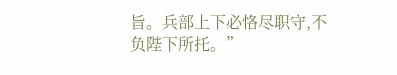旨。兵部上下必恪尽职守,不负陛下所托。”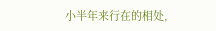小半年来行在的相处,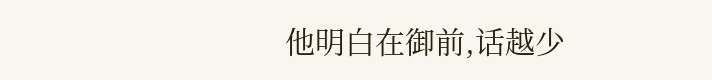他明白在御前,话越少